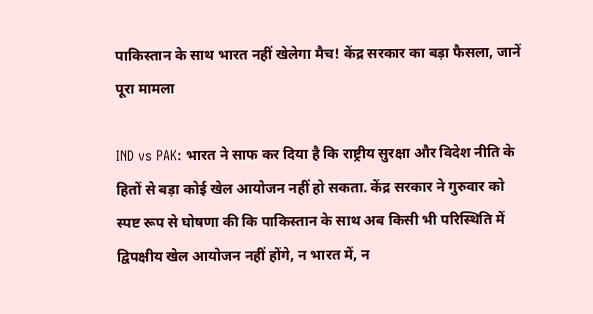पाकिस्तान के साथ भारत नहीं खेलेगा मैच! केंद्र सरकार का बड़ा फैसला, जानें पूरा मामला

IND vs PAK: भारत ने साफ कर दिया है कि राष्ट्रीय सुरक्षा और विदेश नीति के हितों से बड़ा कोई खेल आयोजन नहीं हो सकता. केंद्र सरकार ने गुरुवार को स्पष्ट रूप से घोषणा की कि पाकिस्तान के साथ अब किसी भी परिस्थिति में द्विपक्षीय खेल आयोजन नहीं होंगे, न भारत में, न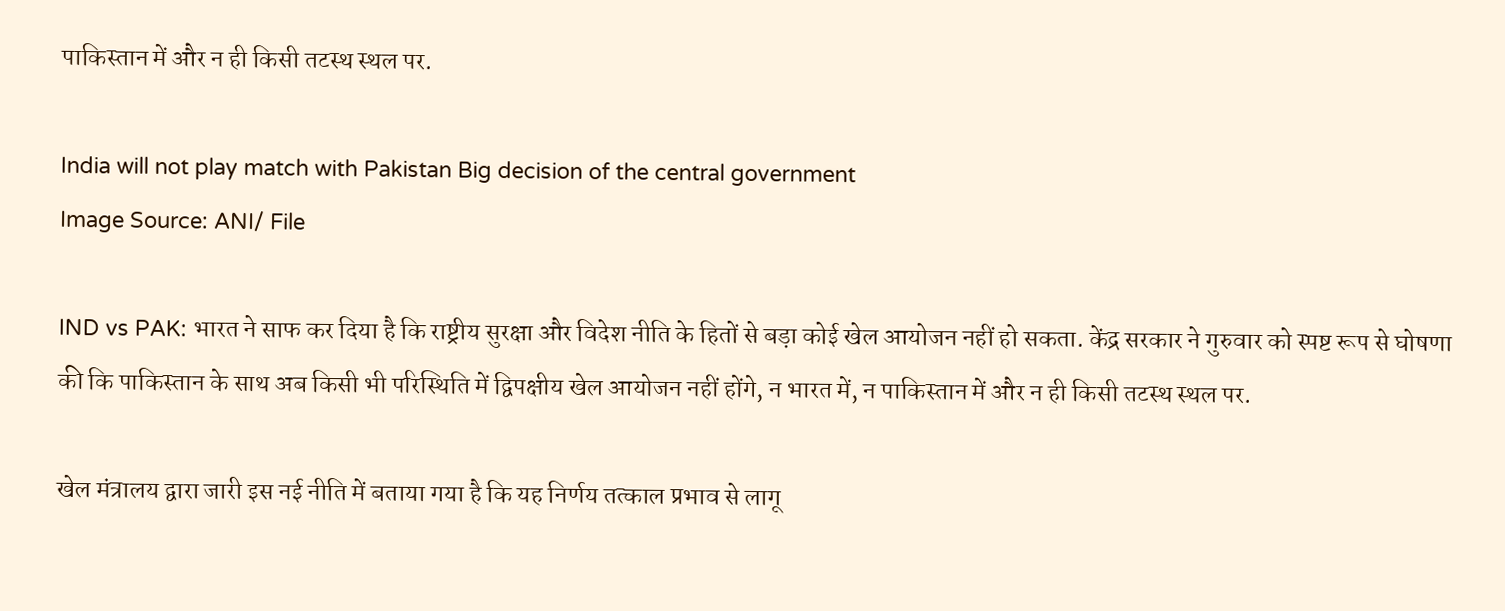पाकिस्तान में और न ही किसी तटस्थ स्थल पर.

India will not play match with Pakistan Big decision of the central government
Image Source: ANI/ File

IND vs PAK: भारत ने साफ कर दिया है कि राष्ट्रीय सुरक्षा और विदेश नीति के हितों से बड़ा कोई खेल आयोजन नहीं हो सकता. केंद्र सरकार ने गुरुवार को स्पष्ट रूप से घोषणा की कि पाकिस्तान के साथ अब किसी भी परिस्थिति में द्विपक्षीय खेल आयोजन नहीं होंगे, न भारत में, न पाकिस्तान में और न ही किसी तटस्थ स्थल पर.

खेल मंत्रालय द्वारा जारी इस नई नीति में बताया गया है कि यह निर्णय तत्काल प्रभाव से लागू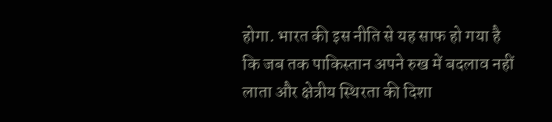होगा. भारत की इस नीति से यह साफ हो गया है कि जब तक पाकिस्तान अपने रुख में बदलाव नहीं लाता और क्षेत्रीय स्थिरता की दिशा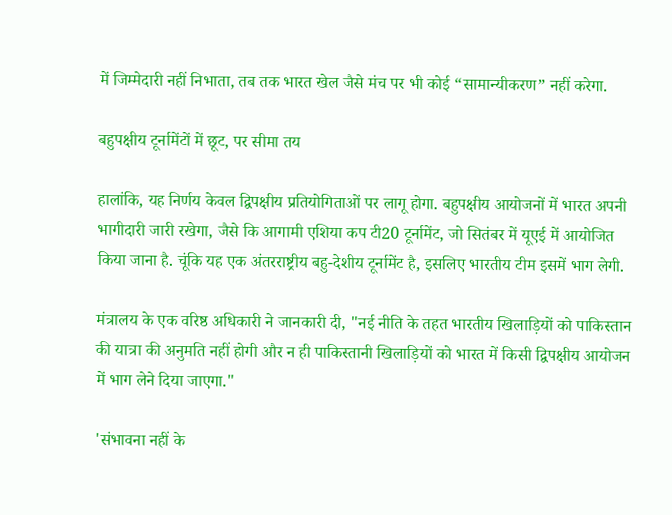में जिम्मेदारी नहीं निभाता, तब तक भारत खेल जैसे मंच पर भी कोई “सामान्यीकरण” नहीं करेगा.

बहुपक्षीय टूर्नामेंटों में छूट, पर सीमा तय

हालांकि, यह निर्णय केवल द्विपक्षीय प्रतियोगिताओं पर लागू होगा. बहुपक्षीय आयोजनों में भारत अपनी भागीदारी जारी रखेगा, जैसे कि आगामी एशिया कप टी20 टूर्नामेंट, जो सितंबर में यूएई में आयोजित किया जाना है. चूंकि यह एक अंतरराष्ट्रीय बहु-देशीय टूर्नामेंट है, इसलिए भारतीय टीम इसमें भाग लेगी.

मंत्रालय के एक वरिष्ठ अधिकारी ने जानकारी दी, "नई नीति के तहत भारतीय खिलाड़ियों को पाकिस्तान की यात्रा की अनुमति नहीं होगी और न ही पाकिस्तानी खिलाड़ियों को भारत में किसी द्विपक्षीय आयोजन में भाग लेने दिया जाएगा."

'संभावना नहीं के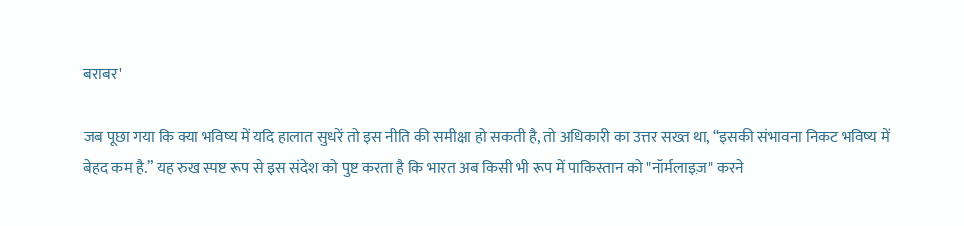बराबर'

जब पूछा गया कि क्या भविष्य में यदि हालात सुधरें तो इस नीति की समीक्षा हो सकती है, तो अधिकारी का उत्तर सख्त था, “इसकी संभावना निकट भविष्य में बेहद कम है.” यह रुख स्पष्ट रूप से इस संदेश को पुष्ट करता है कि भारत अब किसी भी रूप में पाकिस्तान को "नॉर्मलाइज़" करने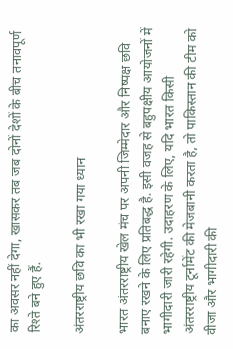का अवसर नहीं देगा, खासकर तब जब दोनों देशों के बीच तनावपूर्ण रिश्ते बने हुए हैं.

अंतरराष्ट्रीय छवि का भी रखा गया ध्यान

भारत अंतरराष्ट्रीय खेल मंच पर अपनी जिम्मेदार और निष्पक्ष छवि बनाए रखने के लिए प्रतिबद्ध है. इसी वजह से बहुपक्षीय आयोजनों में भागीदारी जारी रहेगी. उदाहरण के लिए, यदि भारत किसी अंतरराष्ट्रीय टूर्नामेंट की मेजबानी करता है, तो पाकिस्तान की टीम को वीजा और भागीदारी की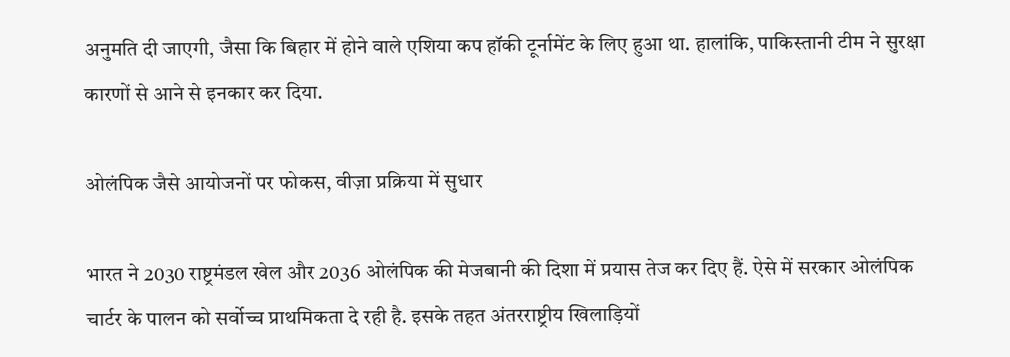अनुमति दी जाएगी, जैसा कि बिहार में होने वाले एशिया कप हॉकी टूर्नामेंट के लिए हुआ था. हालांकि, पाकिस्तानी टीम ने सुरक्षा कारणों से आने से इनकार कर दिया.

ओलंपिक जैसे आयोजनों पर फोकस, वीज़ा प्रक्रिया में सुधार

भारत ने 2030 राष्ट्रमंडल खेल और 2036 ओलंपिक की मेजबानी की दिशा में प्रयास तेज कर दिए हैं. ऐसे में सरकार ओलंपिक चार्टर के पालन को सर्वोच्च प्राथमिकता दे रही है. इसके तहत अंतरराष्ट्रीय खिलाड़ियों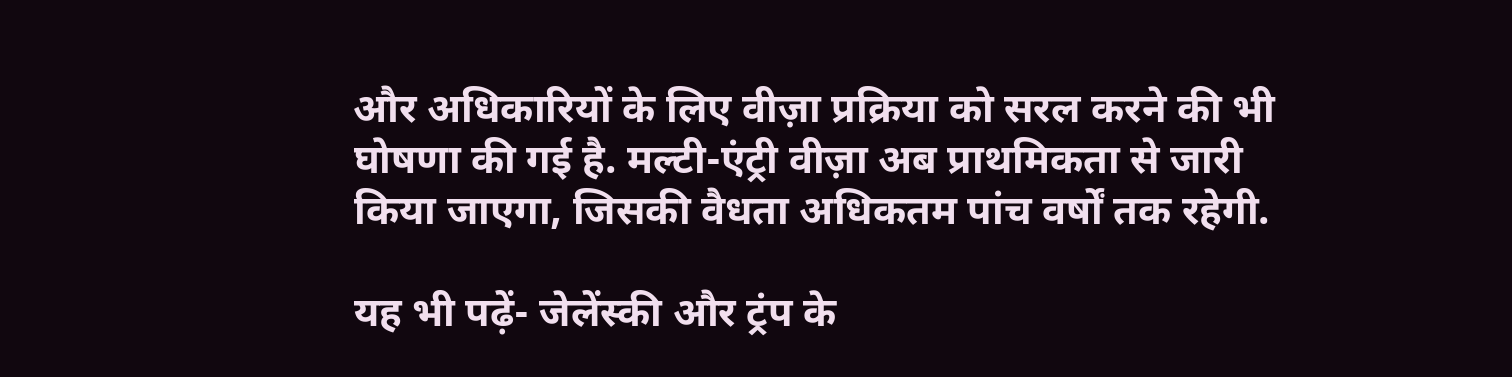और अधिकारियों के लिए वीज़ा प्रक्रिया को सरल करने की भी घोषणा की गई है. मल्टी-एंट्री वीज़ा अब प्राथमिकता से जारी किया जाएगा, जिसकी वैधता अधिकतम पांच वर्षों तक रहेगी.

यह भी पढ़ें- जेलेंस्की और ट्रंप के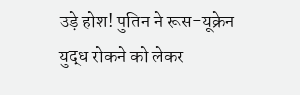उड़े होश! पुतिन ने रूस-यूक्रेन युद्ध रोकने को लेकर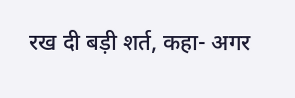रख दी बड़ी शर्त, कहा- अगर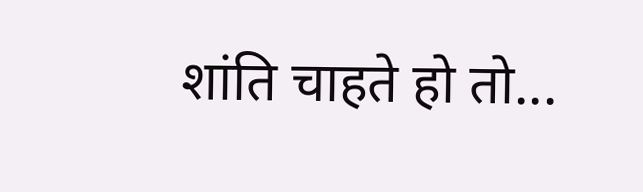शांति चाहते हो तो...